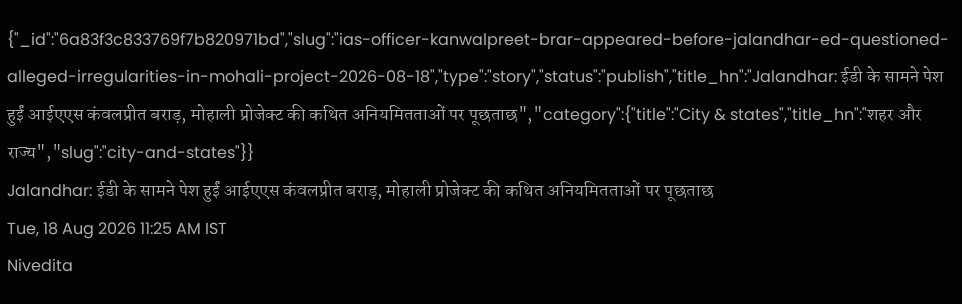{"_id":"6a83f3c833769f7b820971bd","slug":"ias-officer-kanwalpreet-brar-appeared-before-jalandhar-ed-questioned-alleged-irregularities-in-mohali-project-2026-08-18","type":"story","status":"publish","title_hn":"Jalandhar: ईडी के सामने पेश हुईं आईएएस कंवलप्रीत बराड़, मोहाली प्रोजेक्ट की कथित अनियमितताओं पर पूछताछ","category":{"title":"City & states","title_hn":"शहर और राज्य","slug":"city-and-states"}}
Jalandhar: ईडी के सामने पेश हुईं आईएएस कंवलप्रीत बराड़, मोहाली प्रोजेक्ट की कथित अनियमितताओं पर पूछताछ
Tue, 18 Aug 2026 11:25 AM IST
Nivedita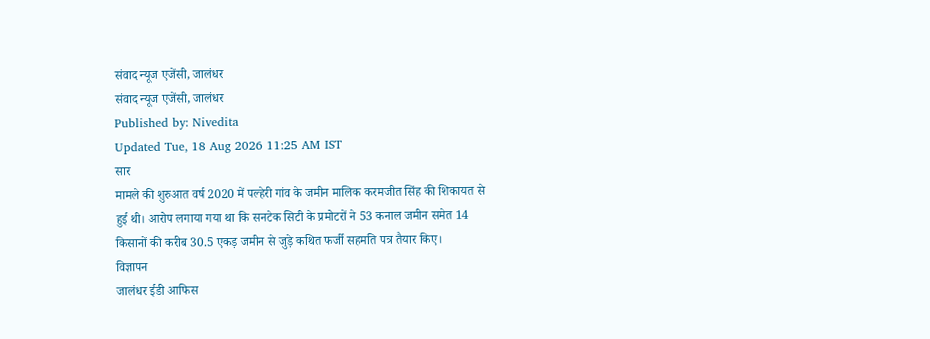संवाद न्यूज एजेंसी, जालंधर
संवाद न्यूज एजेंसी, जालंधर
Published by: Nivedita
Updated Tue, 18 Aug 2026 11:25 AM IST
सार
मामले की शुरुआत वर्ष 2020 में पल्हेरी गांव के जमीन मालिक करमजीत सिंह की शिकायत से हुई थी। आरोप लगाया गया था कि सनटेक सिटी के प्रमोटरों ने 53 कनाल जमीन समेत 14 किसानों की करीब 30.5 एकड़ जमीन से जुड़े कथित फर्जी सहमति पत्र तैयार किए।
विज्ञापन
जालंधर ईडी आफिस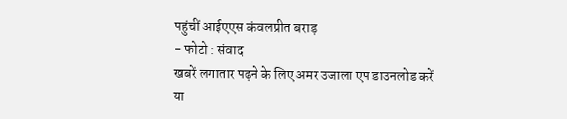पहुंचीं आईएएस कंवलप्रीत बराड़
- फोटो : संवाद
खबरें लगातार पढ़ने के लिए अमर उजाला एप डाउनलोड करें
या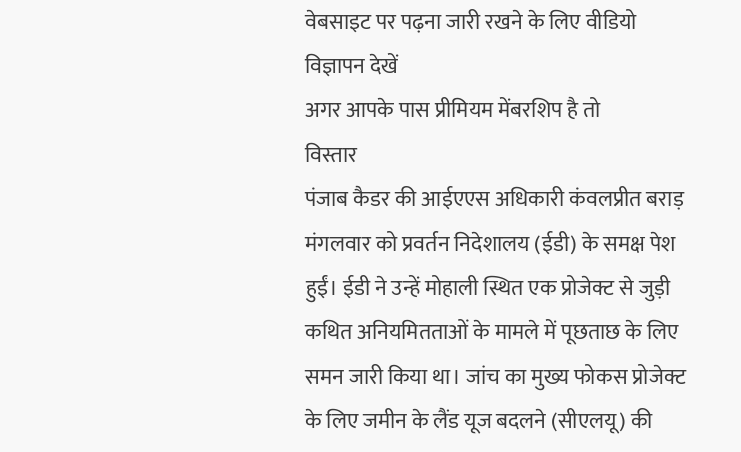वेबसाइट पर पढ़ना जारी रखने के लिए वीडियो विज्ञापन देखें
अगर आपके पास प्रीमियम मेंबरशिप है तो
विस्तार
पंजाब कैडर की आईएएस अधिकारी कंवलप्रीत बराड़ मंगलवार को प्रवर्तन निदेशालय (ईडी) के समक्ष पेश हुईं। ईडी ने उन्हें मोहाली स्थित एक प्रोजेक्ट से जुड़ी कथित अनियमितताओं के मामले में पूछताछ के लिए समन जारी किया था। जांच का मुख्य फोकस प्रोजेक्ट के लिए जमीन के लैंड यूज बदलने (सीएलयू) की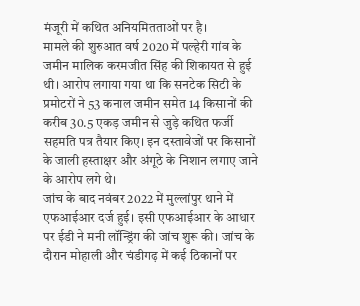मंजूरी में कथित अनियमितताओं पर है।
मामले की शुरुआत वर्ष 2020 में पल्हेरी गांव के जमीन मालिक करमजीत सिंह की शिकायत से हुई थी। आरोप लगाया गया था कि सनटेक सिटी के प्रमोटरों ने 53 कनाल जमीन समेत 14 किसानों की करीब 30.5 एकड़ जमीन से जुड़े कथित फर्जी सहमति पत्र तैयार किए। इन दस्तावेजों पर किसानों के जाली हस्ताक्षर और अंगूठे के निशान लगाए जाने के आरोप लगे थे।
जांच के बाद नवंबर 2022 में मुल्लांपुर थाने में एफआईआर दर्ज हुई। इसी एफआईआर के आधार पर ईडी ने मनी लॉन्ड्रिंग की जांच शुरू की। जांच के दौरान मोहाली और चंडीगढ़ में कई ठिकानों पर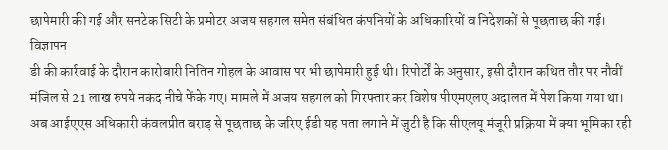छापेमारी की गई और सनटेक सिटी के प्रमोटर अजय सहगल समेत संबंधित कंपनियों के अधिकारियों व निदेशकों से पूछताछ की गई।
विज्ञापन
डी की कार्रवाई के दौरान कारोबारी नितिन गोहल के आवास पर भी छापेमारी हुई थी। रिपोर्टों के अनुसार, इसी दौरान कथित तौर पर नौवीं मंजिल से 21 लाख रुपये नकद नीचे फेंके गए। मामले में अजय सहगल को गिरफ्तार कर विशेष पीएमएलए अदालत में पेश किया गया था।
अब आईएएस अधिकारी कंवलप्रीत बराड़ से पूछताछ के जरिए ईडी यह पता लगाने में जुटी है कि सीएलयू मंजूरी प्रक्रिया में क्या भूमिका रही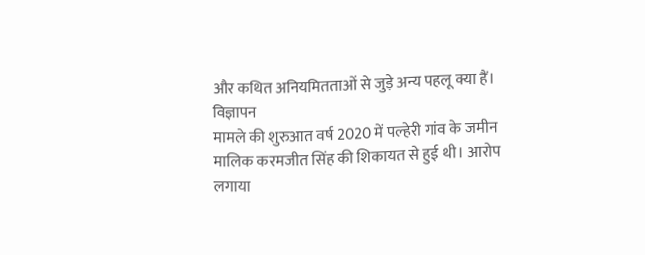और कथित अनियमितताओं से जुड़े अन्य पहलू क्या हैं।
विज्ञापन
मामले की शुरुआत वर्ष 2020 में पल्हेरी गांव के जमीन मालिक करमजीत सिंह की शिकायत से हुई थी। आरोप लगाया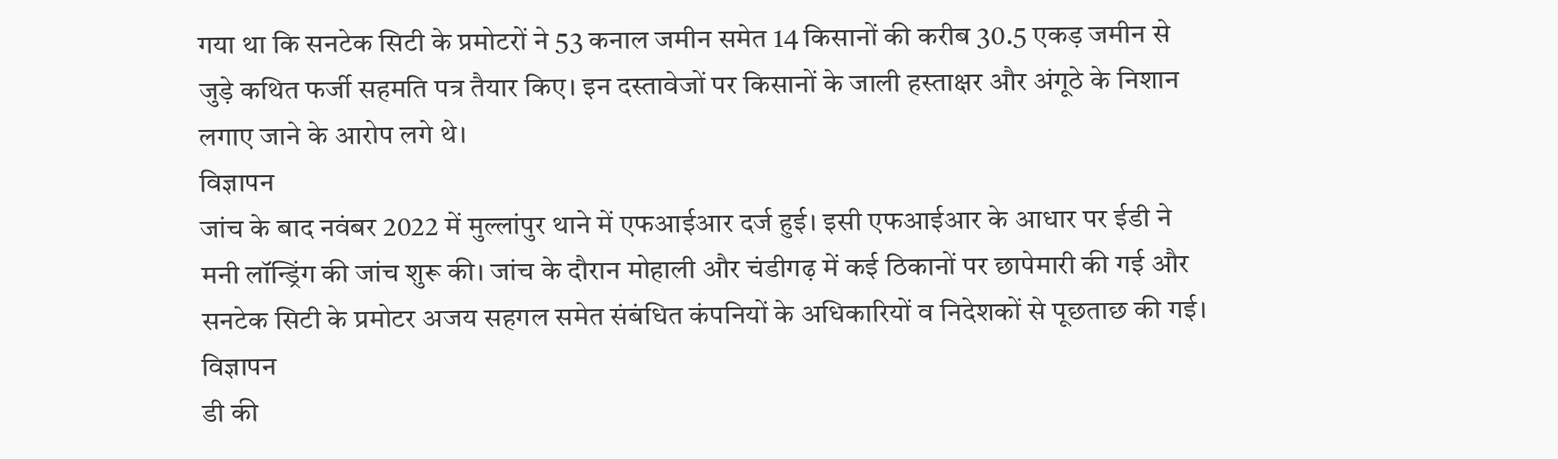गया था कि सनटेक सिटी के प्रमोटरों ने 53 कनाल जमीन समेत 14 किसानों की करीब 30.5 एकड़ जमीन से जुड़े कथित फर्जी सहमति पत्र तैयार किए। इन दस्तावेजों पर किसानों के जाली हस्ताक्षर और अंगूठे के निशान लगाए जाने के आरोप लगे थे।
विज्ञापन
जांच के बाद नवंबर 2022 में मुल्लांपुर थाने में एफआईआर दर्ज हुई। इसी एफआईआर के आधार पर ईडी ने मनी लॉन्ड्रिंग की जांच शुरू की। जांच के दौरान मोहाली और चंडीगढ़ में कई ठिकानों पर छापेमारी की गई और सनटेक सिटी के प्रमोटर अजय सहगल समेत संबंधित कंपनियों के अधिकारियों व निदेशकों से पूछताछ की गई।
विज्ञापन
डी की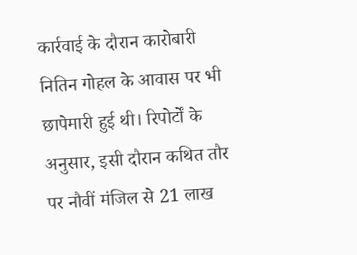कार्रवाई के दौरान कारोबारी नितिन गोहल के आवास पर भी छापेमारी हुई थी। रिपोर्टों के अनुसार, इसी दौरान कथित तौर पर नौवीं मंजिल से 21 लाख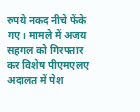रुपये नकद नीचे फेंके गए। मामले में अजय सहगल को गिरफ्तार कर विशेष पीएमएलए अदालत में पेश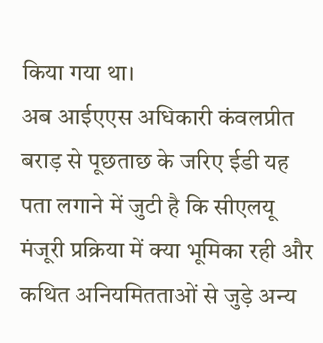किया गया था।
अब आईएएस अधिकारी कंवलप्रीत बराड़ से पूछताछ के जरिए ईडी यह पता लगाने में जुटी है कि सीएलयू मंजूरी प्रक्रिया में क्या भूमिका रही और कथित अनियमितताओं से जुड़े अन्य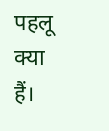पहलू क्या हैं।